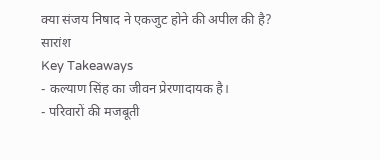क्या संजय निषाद ने एकजुट होने की अपील की है?
सारांश
Key Takeaways
- कल्याण सिंह का जीवन प्रेरणादायक है।
- परिवारों की मजबूती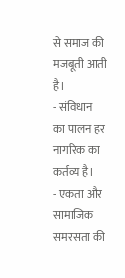से समाज की मजबूती आती है।
- संविधान का पालन हर नागरिक का कर्तव्य है।
- एकता और सामाजिक समरसता की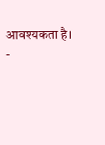आवश्यकता है।
-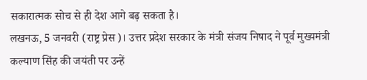सकारात्मक सोच से ही देश आगे बढ़ सकता है।
लखनऊ, 5 जनवरी (राष्ट्र प्रेस)। उत्तर प्रदेश सरकार के मंत्री संजय निषाद ने पूर्व मुख्यमंत्री कल्याण सिंह की जयंती पर उन्हें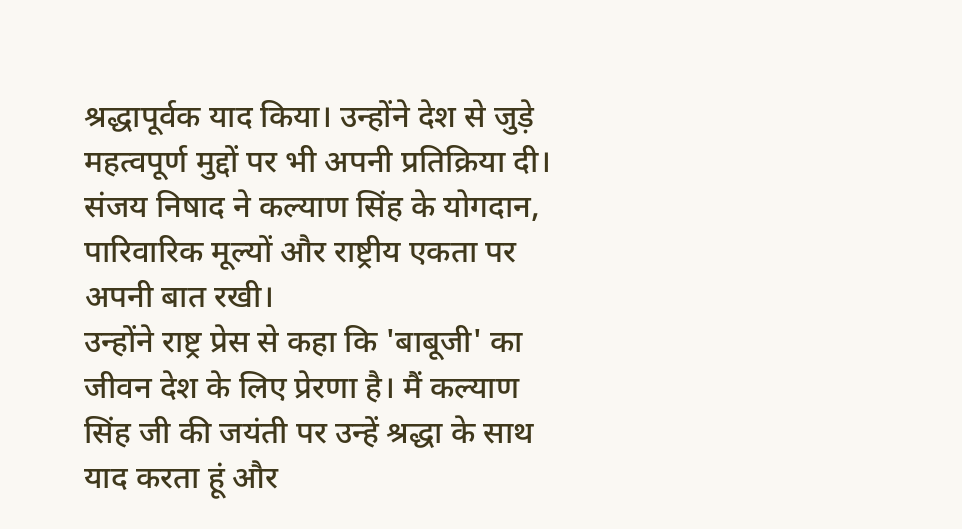श्रद्धापूर्वक याद किया। उन्होंने देश से जुड़े महत्वपूर्ण मुद्दों पर भी अपनी प्रतिक्रिया दी। संजय निषाद ने कल्याण सिंह के योगदान, पारिवारिक मूल्यों और राष्ट्रीय एकता पर अपनी बात रखी।
उन्होंने राष्ट्र प्रेस से कहा कि 'बाबूजी' का जीवन देश के लिए प्रेरणा है। मैं कल्याण सिंह जी की जयंती पर उन्हें श्रद्धा के साथ याद करता हूं और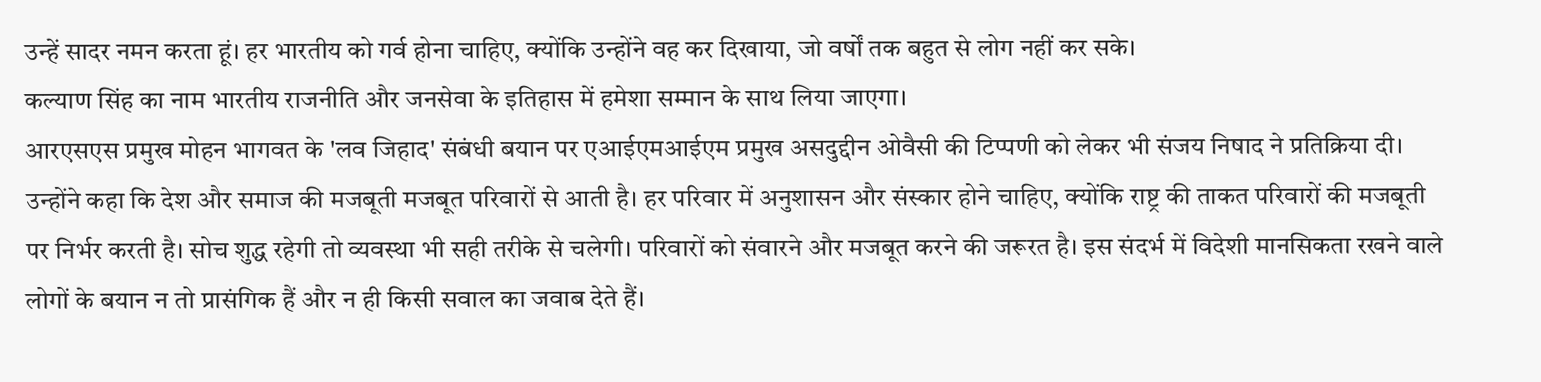उन्हें सादर नमन करता हूं। हर भारतीय को गर्व होना चाहिए, क्योंकि उन्होंने वह कर दिखाया, जो वर्षों तक बहुत से लोग नहीं कर सके।
कल्याण सिंह का नाम भारतीय राजनीति और जनसेवा के इतिहास में हमेशा सम्मान के साथ लिया जाएगा।
आरएसएस प्रमुख मोहन भागवत के 'लव जिहाद' संबंधी बयान पर एआईएमआईएम प्रमुख असदुद्दीन ओवैसी की टिप्पणी को लेकर भी संजय निषाद ने प्रतिक्रिया दी।
उन्होंने कहा कि देश और समाज की मजबूती मजबूत परिवारों से आती है। हर परिवार में अनुशासन और संस्कार होने चाहिए, क्योंकि राष्ट्र की ताकत परिवारों की मजबूती पर निर्भर करती है। सोच शुद्ध रहेगी तो व्यवस्था भी सही तरीके से चलेगी। परिवारों को संवारने और मजबूत करने की जरूरत है। इस संदर्भ में विदेशी मानसिकता रखने वाले लोगों के बयान न तो प्रासंगिक हैं और न ही किसी सवाल का जवाब देते हैं।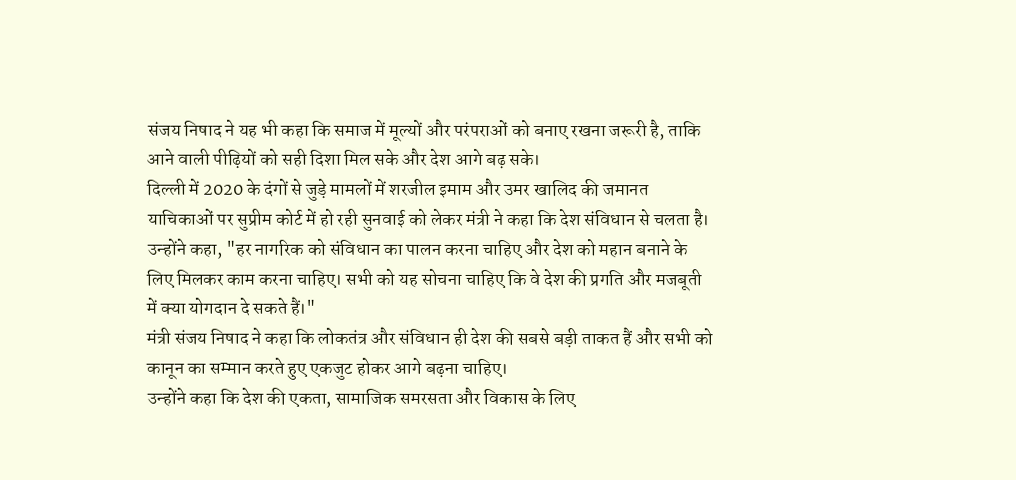संजय निषाद ने यह भी कहा कि समाज में मूल्यों और परंपराओं को बनाए रखना जरूरी है, ताकि आने वाली पीढ़ियों को सही दिशा मिल सके और देश आगे बढ़ सके।
दिल्ली में 2020 के दंगों से जुड़े मामलों में शरजील इमाम और उमर खालिद की जमानत याचिकाओं पर सुप्रीम कोर्ट में हो रही सुनवाई को लेकर मंत्री ने कहा कि देश संविधान से चलता है।
उन्होंने कहा, "हर नागरिक को संविधान का पालन करना चाहिए और देश को महान बनाने के लिए मिलकर काम करना चाहिए। सभी को यह सोचना चाहिए कि वे देश की प्रगति और मजबूती में क्या योगदान दे सकते हैं।"
मंत्री संजय निषाद ने कहा कि लोकतंत्र और संविधान ही देश की सबसे बड़ी ताकत हैं और सभी को कानून का सम्मान करते हुए एकजुट होकर आगे बढ़ना चाहिए।
उन्होंने कहा कि देश की एकता, सामाजिक समरसता और विकास के लिए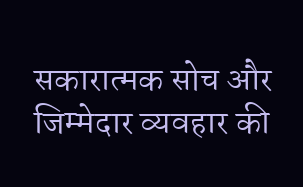सकारात्मक सोच और जिम्मेदार व्यवहार की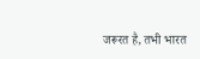जरूरत है, तभी भारत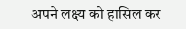अपने लक्ष्य को हासिल कर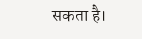सकता है।